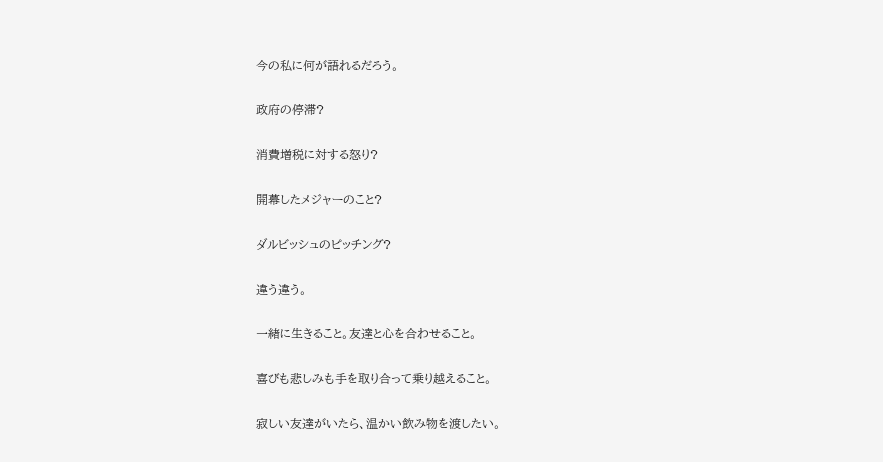今の私に何が語れるだろう。

政府の停滞?

消費増税に対する怒り?

開幕したメジャーのこと?

ダルビッシュのピッチング?

違う違う。

一緒に生きること。友達と心を合わせること。

喜びも悲しみも手を取り合って乗り越えること。

寂しい友達がいたら、温かい飲み物を渡したい。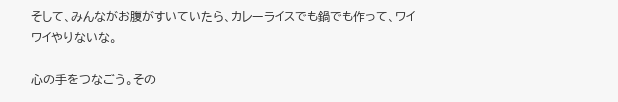そして、みんながお腹がすいていたら、カレーライスでも鍋でも作って、ワイワイやりないな。

心の手をつなごう。その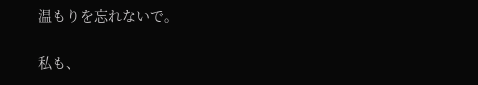温もりを忘れないで。

私も、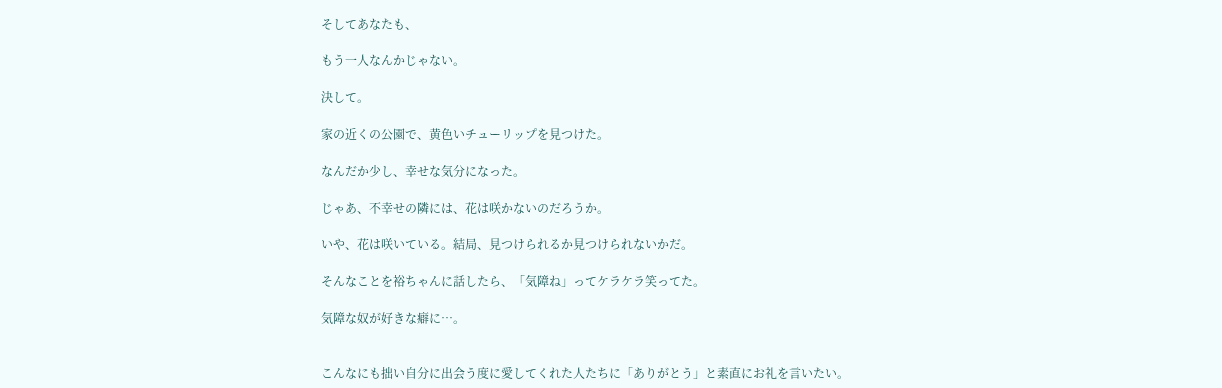そしてあなたも、

もう一人なんかじゃない。

決して。

家の近くの公園で、黄色いチューリップを見つけた。

なんだか少し、幸せな気分になった。

じゃあ、不幸せの隣には、花は咲かないのだろうか。

いや、花は咲いている。結局、見つけられるか見つけられないかだ。

そんなことを裕ちゃんに話したら、「気障ね」ってケラケラ笑ってた。

気障な奴が好きな癖に…。


こんなにも拙い自分に出会う度に愛してくれた人たちに「ありがとう」と素直にお礼を言いたい。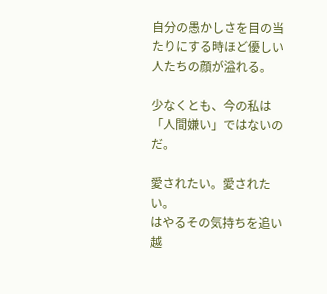自分の愚かしさを目の当たりにする時ほど優しい人たちの顔が溢れる。

少なくとも、今の私は「人間嫌い」ではないのだ。

愛されたい。愛されたい。
はやるその気持ちを追い越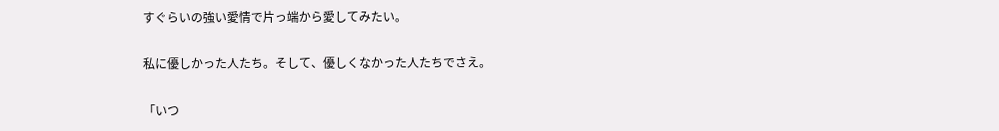すぐらいの強い愛情で片っ端から愛してみたい。

私に優しかった人たち。そして、優しくなかった人たちでさえ。

「いつ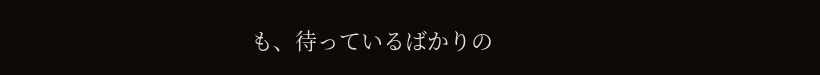も、待っているばかりの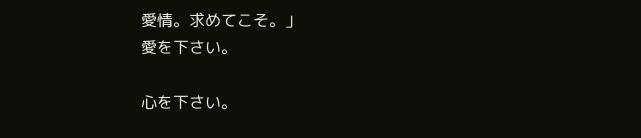愛情。求めてこそ。」
愛を下さい。

心を下さい。